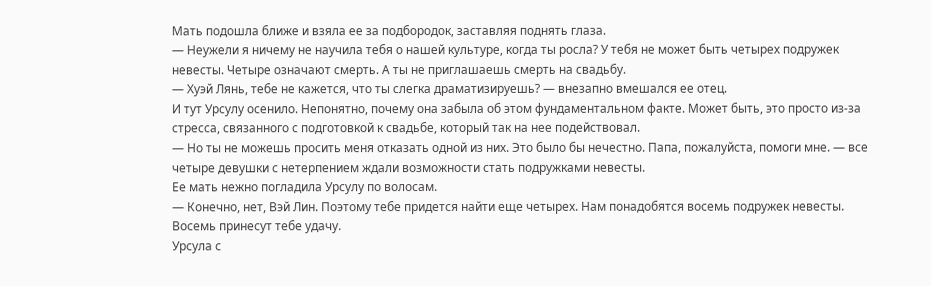Мать подошла ближе и взяла ее за подбородок, заставляя поднять глаза.
— Неужели я ничему не научила тебя о нашей культуре, когда ты росла? У тебя не может быть четырех подружек невесты. Четыре означают смерть. А ты не приглашаешь смерть на свадьбу.
— Хуэй Лянь, тебе не кажется, что ты слегка драматизируешь? — внезапно вмешался ее отец.
И тут Урсулу осенило. Непонятно, почему она забыла об этом фундаментальном факте. Может быть, это просто из-за стресса, связанного с подготовкой к свадьбе, который так на нее подействовал.
— Но ты не можешь просить меня отказать одной из них. Это было бы нечестно. Папа, пожалуйста, помоги мне. — все четыре девушки с нетерпением ждали возможности стать подружками невесты.
Ее мать нежно погладила Урсулу по волосам.
— Конечно, нет, Вэй Лин. Поэтому тебе придется найти еще четырех. Нам понадобятся восемь подружек невесты. Восемь принесут тебе удачу.
Урсула с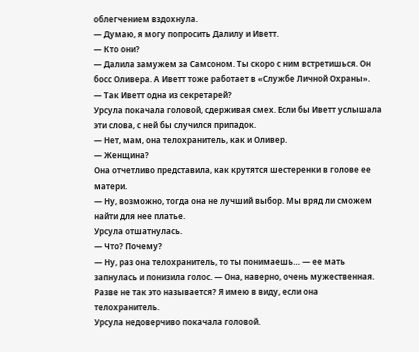облегчением вздохнула.
— Думаю, я могу попросить Далилу и Иветт.
— Кто они?
— Далила замужем за Самсоном. Ты скоро с ним встретишься. Он босс Оливера. А Иветт тоже работает в «Службе Личной Охраны».
— Так Иветт одна из секретарей?
Урсула покачала головой, сдерживая смех. Если бы Иветт услышала эти слова, с ней бы случился припадок.
— Нет, мам, она телохранитель, как и Оливер.
— Женщина?
Она отчетливо представила, как крутятся шестеренки в голове ее матери.
— Ну, возможно, тогда она не лучший выбор. Мы вряд ли сможем найти для нее платье.
Урсула отшатнулась.
— Что? Почему?
— Ну, раз она телохранитель, то ты понимаешь… — ее мать запнулась и понизила голос. — Она, наверно, очень мужественная. Разве не так это называется? Я имею в виду, если она телохранитель.
Урсула недоверчиво покачала головой.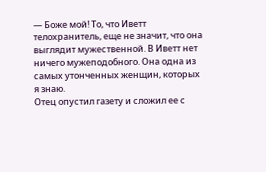— Боже мой! То, что Иветт телохранитель, еще не значит, что она выглядит мужественной. В Иветт нет ничего мужеподобного. Она одна из самых утонченных женщин, которых я знаю.
Отец опустил газету и сложил ее с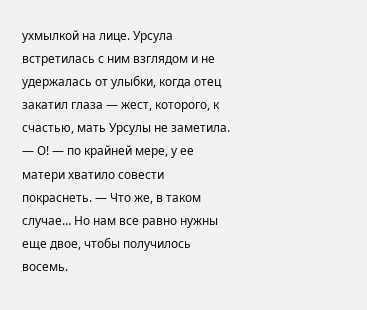ухмылкой на лице. Урсула встретилась с ним взглядом и не удержалась от улыбки, когда отец закатил глаза — жест, которого, к счастью, мать Урсулы не заметила.
— О! — по крайней мере, у ее матери хватило совести покраснеть. — Что же, в таком случае… Но нам все равно нужны еще двое, чтобы получилось восемь.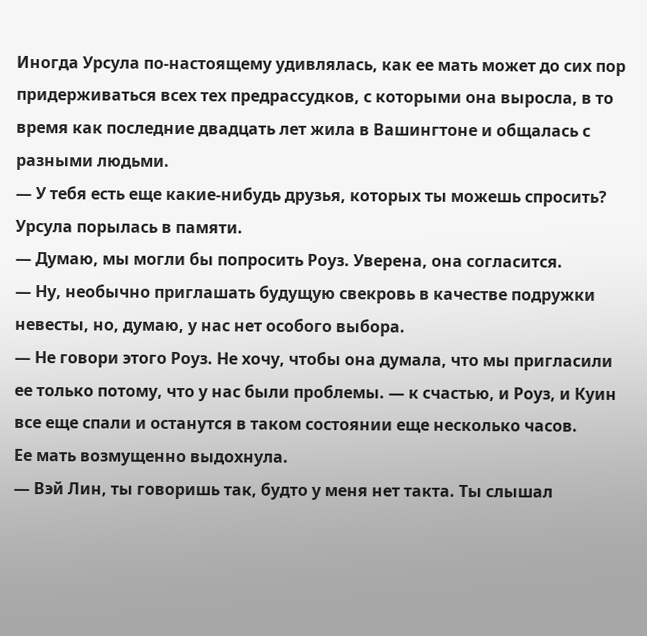Иногда Урсула по-настоящему удивлялась, как ее мать может до сих пор придерживаться всех тех предрассудков, с которыми она выросла, в то время как последние двадцать лет жила в Вашингтоне и общалась с разными людьми.
— У тебя есть еще какие-нибудь друзья, которых ты можешь спросить?
Урсула порылась в памяти.
— Думаю, мы могли бы попросить Роуз. Уверена, она согласится.
— Ну, необычно приглашать будущую свекровь в качестве подружки невесты, но, думаю, у нас нет особого выбора.
— Не говори этого Роуз. Не хочу, чтобы она думала, что мы пригласили ее только потому, что у нас были проблемы. — к счастью, и Роуз, и Куин все еще спали и останутся в таком состоянии еще несколько часов.
Ее мать возмущенно выдохнула.
— Вэй Лин, ты говоришь так, будто у меня нет такта. Ты слышал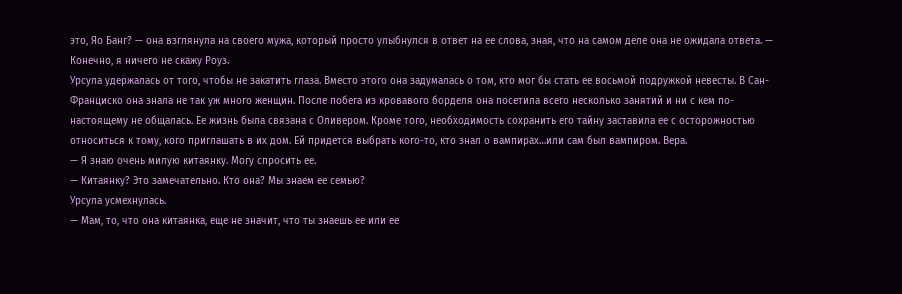это, Яо Банг? — она взглянула на своего мужа, который просто улыбнулся в ответ на ее слова, зная, что на самом деле она не ожидала ответа. — Конечно, я ничего не скажу Роуз.
Урсула удержалась от того, чтобы не закатить глаза. Вместо этого она задумалась о том, кто мог бы стать ее восьмой подружкой невесты. В Сан-Франциско она знала не так уж много женщин. После побега из кровавого борделя она посетила всего несколько занятий и ни с кем по-настоящему не общалась. Ее жизнь была связана с Оливером. Кроме того, необходимость сохранить его тайну заставила ее с осторожностью относиться к тому, кого приглашать в их дом. Ей придется выбрать кого-то, кто знал о вампирах…или сам был вампиром. Вера.
— Я знаю очень милую китаянку. Могу спросить ее.
— Китаянку? Это замечательно. Кто она? Мы знаем ее семью?
Урсула усмехнулась.
— Мам, то, что она китаянка, еще не значит, что ты знаешь ее или ее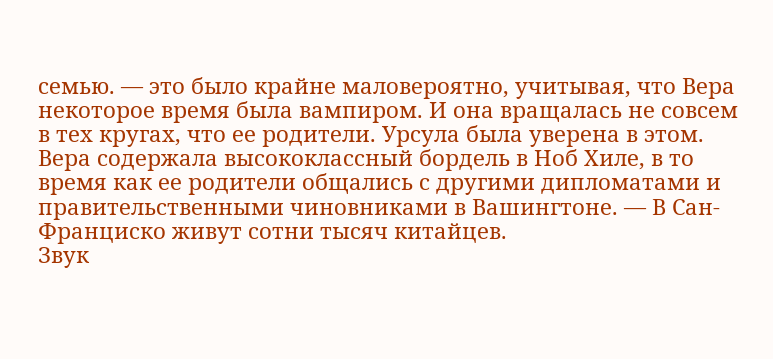семью. — это было крайне маловероятно, учитывая, что Вера некоторое время была вампиром. И она вращалась не совсем в тех кругах, что ее родители. Урсула была уверена в этом. Вера содержала высококлассный бордель в Ноб Хиле, в то время как ее родители общались с другими дипломатами и правительственными чиновниками в Вашингтоне. — В Сан-Франциско живут сотни тысяч китайцев.
Звук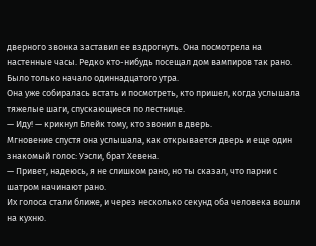дверного звонка заставил ее вздрогнуть. Она посмотрела на настенные часы. Редко кто-нибудь посещал дом вампиров так рано. Было только начало одиннадцатого утра.
Она уже собиралась встать и посмотреть, кто пришел, когда услышала тяжелые шаги, спускающиеся по лестнице.
— Иду! — крикнул Блейк тому, кто звонил в дверь.
Мгновение спустя она услышала, как открывается дверь и еще один знакомый голос: Уэсли, брат Хевена.
— Привет, надеюсь, я не слишком рано, но ты сказал, что парни с шатром начинают рано.
Их голоса стали ближе, и через несколько секунд оба человека вошли на кухню.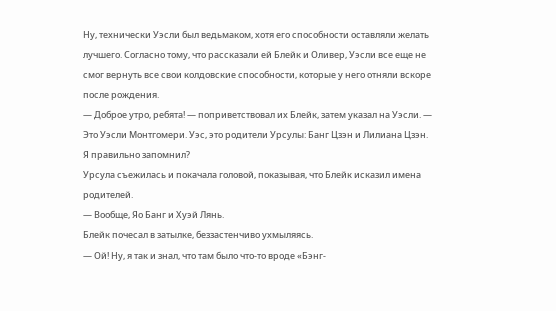Ну, технически Уэсли был ведьмаком, хотя его способности оставляли желать лучшего. Согласно тому, что рассказали ей Блейк и Оливер, Уэсли все еще не смог вернуть все свои колдовские способности, которые у него отняли вскоре после рождения.
— Доброе утро, ребята! — поприветствовал их Блейк, затем указал на Уэсли. — Это Уэсли Монтгомери. Уэс, это родители Урсулы: Банг Цзэн и Лилиана Цзэн. Я правильно запомнил?
Урсула съежилась и покачала головой, показывая, что Блейк исказил имена родителей.
— Вообще, Яо Банг и Хуэй Лянь.
Блейк почесал в затылке, беззастенчиво ухмыляясь.
— Ой! Ну, я так и знал, что там было что-то вроде «Бэнг-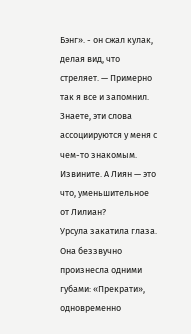Бэнг». - он сжал кулак, делая вид, что стреляет. — Примерно так я все и запомнил. Знаете, эти слова ассоциируются у меня с чем-то знакомым. Извините. А Лиян — это что, уменьшительное от Лилиан?
Урсула закатила глаза. Она беззвучно произнесла одними губами: «Прекрати», одновременно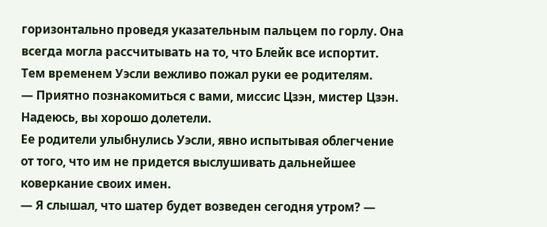горизонтально проведя указательным пальцем по горлу. Она всегда могла рассчитывать на то, что Блейк все испортит.
Тем временем Уэсли вежливо пожал руки ее родителям.
— Приятно познакомиться с вами, миссис Цзэн, мистер Цзэн. Надеюсь, вы хорошо долетели.
Ее родители улыбнулись Уэсли, явно испытывая облегчение от того, что им не придется выслушивать дальнейшее коверкание своих имен.
— Я слышал, что шатер будет возведен сегодня утром? —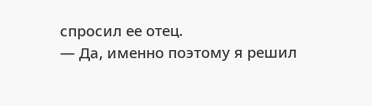спросил ее отец.
— Да, именно поэтому я решил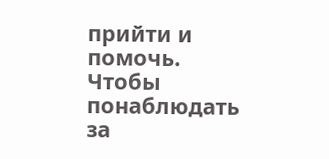прийти и помочь. Чтобы понаблюдать за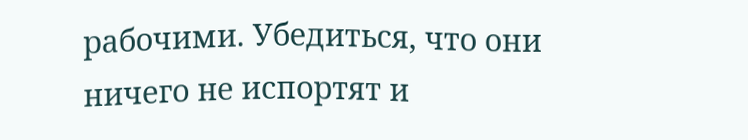рабочими. Убедиться, что они ничего не испортят и